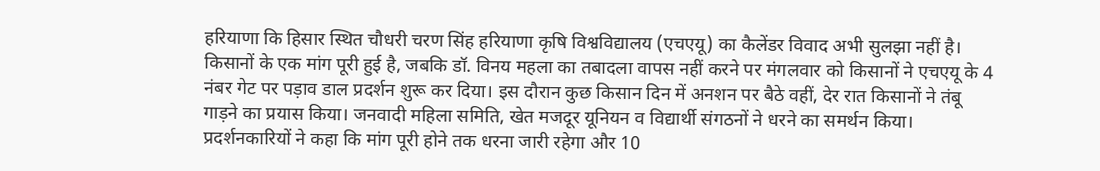हरियाणा कि हिसार स्थित चौधरी चरण सिंह हरियाणा कृषि विश्वविद्यालय (एचएयू) का कैलेंडर विवाद अभी सुलझा नहीं है। किसानों के एक मांग पूरी हुई है, जबकि डॉ. विनय महला का तबादला वापस नहीं करने पर मंगलवार को किसानों ने एचएयू के 4 नंबर गेट पर पड़ाव डाल प्रदर्शन शुरू कर दिया। इस दौरान कुछ किसान दिन में अनशन पर बैठे वहीं, देर रात किसानों ने तंबू गाड़ने का प्रयास किया। जनवादी महिला समिति, खेत मजदूर यूनियन व विद्यार्थी संगठनों ने धरने का समर्थन किया। प्रदर्शनकारियों ने कहा कि मांग पूरी होने तक धरना जारी रहेगा और 10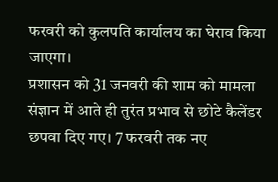फरवरी को कुलपति कार्यालय का घेराव किया जाएगा।
प्रशासन को 31 जनवरी की शाम को मामला संज्ञान में आते ही तुरंत प्रभाव से छोटे कैलेंडर छपवा दिए गए। 7 फरवरी तक नए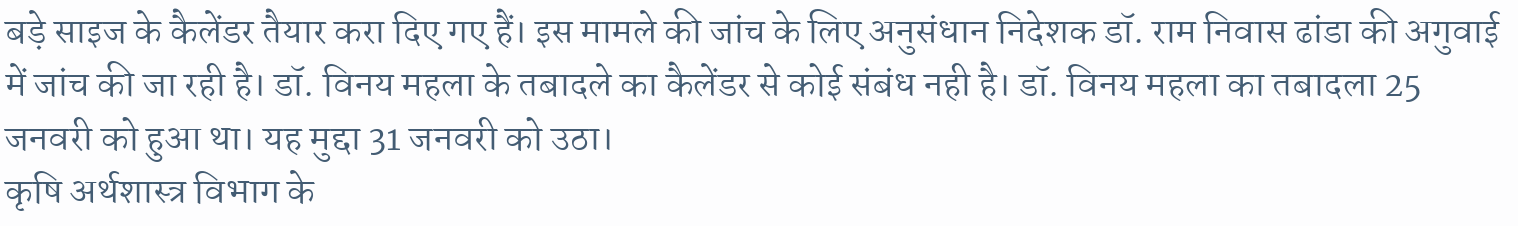बड़े साइज के कैलेंडर तैयार करा दिए गए हैं। इस मामले की जांच के लिए अनुसंधान निदेशक डॉ. राम निवास ढांडा की अगुवाई में जांच की जा रही है। डॉ. विनय महला के तबादले का कैलेंडर से कोई संबंध नही है। डॉ. विनय महला का तबादला 25 जनवरी को हुआ था। यह मुद्दा 31 जनवरी को उठा।
कृषि अर्थशास्त्र विभाग के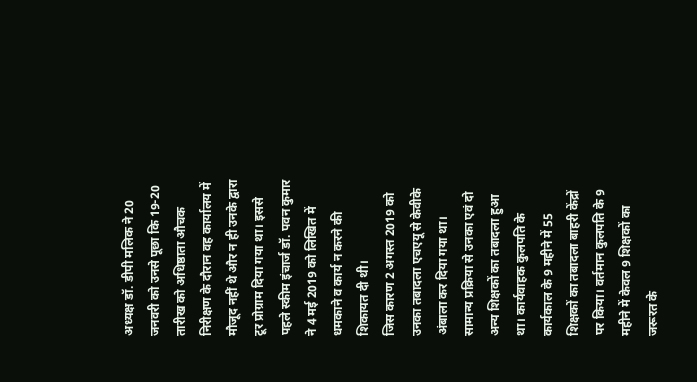अध्यक्ष डॉ. डीपी मलिक ने 20 जनवरी को उनसे पूछा कि 19-20 तारीख को अधिष्ठाता औचक निरीक्षण के दौरान वह कार्यालय में मौजूद नहीं थे और न ही उनके द्वारा टूर प्रोग्राम दिया गया था। इससे पहले स्कीम इंचार्ज डॉ. पवन कुमार ने 4 मई 2019 को लिखित में धमकाने व कार्य न करने की शिकायत दी थी।
जिस कारण 2 अगस्त 2019 को उनका तबादला एचएयू से केवीके अंबाला कर दिया गया था। सामान्य प्रक्रिया से उनका एवं दो अन्य शिक्षकों का तबादला हुआ था। कार्यवाहक कुलपति के कार्यकाल के 9 महीने में 55 शिक्षकों का तबादला बाहरी केंद्रों पर किया। वर्तमान कुलपति के 9 महीने में केवल 9 शिक्षकों का जरूरत के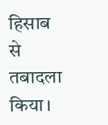हिसाब से तबादला किया।